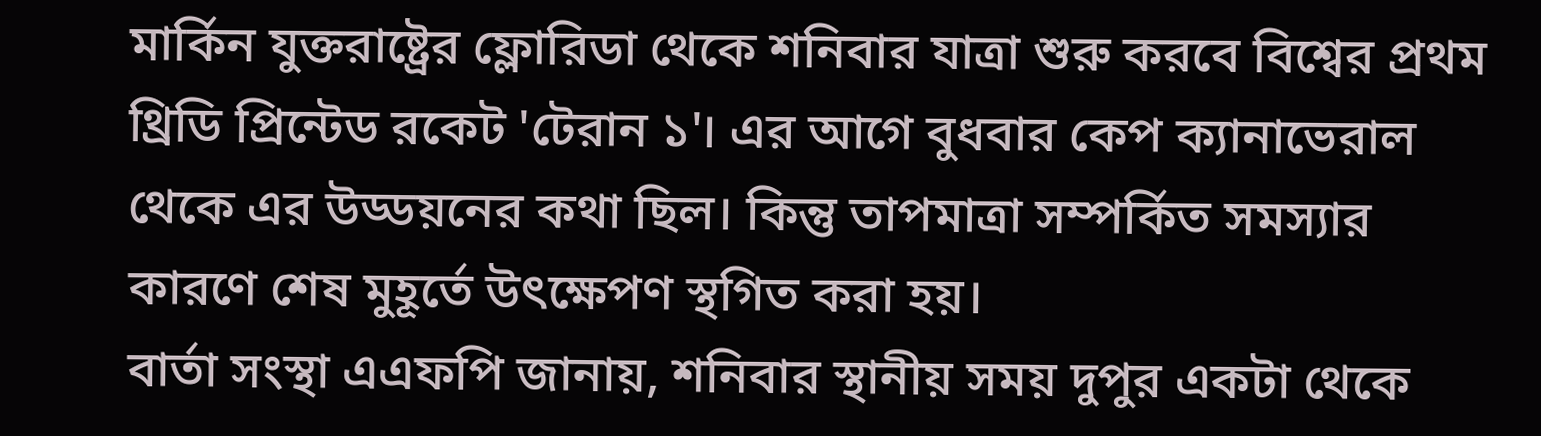মার্কিন যুক্তরাষ্ট্রের ফ্লোরিডা থেকে শনিবার যাত্রা শুরু করবে বিশ্বের প্রথম থ্রিডি প্রিন্টেড রকেট 'টেরান ১'। এর আগে বুধবার কেপ ক্যানাভেরাল থেকে এর উড্ডয়নের কথা ছিল। কিন্তু তাপমাত্রা সম্পর্কিত সমস্যার কারণে শেষ মুহূর্তে উৎক্ষেপণ স্থগিত করা হয়।
বার্তা সংস্থা এএফপি জানায়, শনিবার স্থানীয় সময় দুপুর একটা থেকে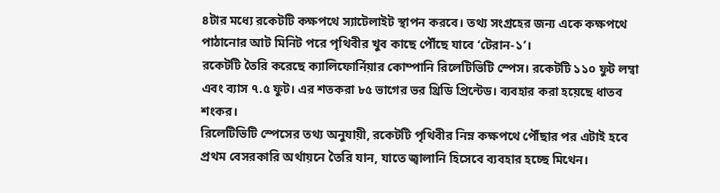৪টার মধ্যে রকেটটি কক্ষপথে স্যাটেলাইট স্থাপন করবে। তথ্য সংগ্রহের জন্য একে কক্ষপথে পাঠানোর আট মিনিট পরে পৃথিবীর খুব কাছে পৌঁছে যাবে ‘টেরান-১’।
রকেটটি তৈরি করেছে ক্যালিফোর্নিয়ার কোম্পানি রিলেটিভিটি স্পেস। রকেটটি ১১০ ফুট লম্বা এবং ব্যাস ৭.৫ ফুট। এর শতকরা ৮৫ ভাগের ভর থ্রিডি প্রিন্টেড। ব্যবহার করা হয়েছে ধাতব শংকর।
রিলেটিভিটি স্পেসের তথ্য অনুযায়ী, রকেটটি পৃথিবীর নিম্ন কক্ষপথে পৌঁছার পর এটাই হবে প্রথম বেসরকারি অর্থায়নে তৈরি যান, যাতে জ্বালানি হিসেবে ব্যবহার হচ্ছে মিথেন।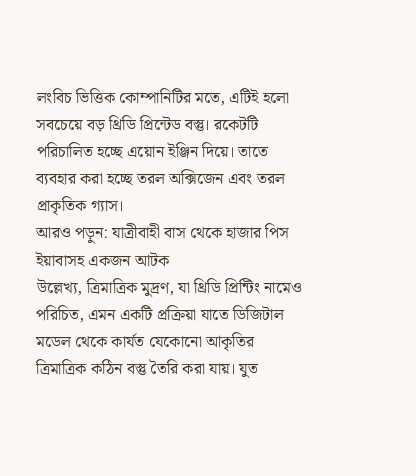লংবিচ ভিত্তিক কোম্পানিটির মতে, এটিই হলো সবচেয়ে বড় থ্রিডি প্রিন্টেড বস্তু। রকেটটি পরিচালিত হচ্ছে এয়োন ইঞ্জিন দিয়ে। তাতে ব্যবহার করা হচ্ছে তরল অক্সিজেন এবং তরল প্রাকৃতিক গ্যাস।
আরও পড়ুন: যাত্রীবাহী বাস থেকে হাজার পিস ইয়াবাসহ একজন আটক
উল্লেখ্য, ত্রিমাত্রিক মুদ্রণ, যা থ্রিডি প্রিন্টিং নামেও পরিচিত, এমন একটি প্রক্রিয়া যাতে ডিজিটাল মডেল থেকে কার্যত যেকোনো আকৃতির ত্রিমাত্রিক কঠিন বস্তু তৈরি করা যায়। যুত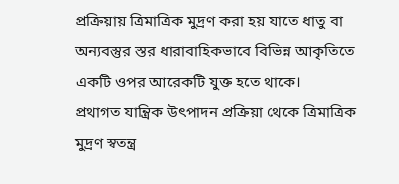প্রক্রিয়ায় ত্রিমাত্রিক মুদ্রণ করা হয় যাতে ধাতু বা অন্যবস্তুর স্তর ধারাবাহিকভাবে বিভিন্ন আকৃতিতে একটি ওপর আরেকটি যুক্ত হতে থাকে।
প্রথাগত যান্ত্রিক উৎপাদন প্রক্রিয়া থেকে ত্রিমাত্রিক মুদ্রণ স্বতন্ত্র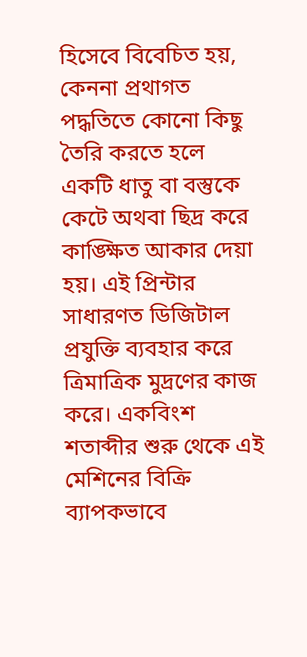হিসেবে বিবেচিত হয়, কেননা প্রথাগত পদ্ধতিতে কোনো কিছু তৈরি করতে হলে একটি ধাতু বা বস্তুকে কেটে অথবা ছিদ্র করে কাঙ্ক্ষিত আকার দেয়া হয়। এই প্রিন্টার সাধারণত ডিজিটাল প্রযুক্তি ব্যবহার করে ত্রিমাত্রিক মুদ্রণের কাজ করে। একবিংশ শতাব্দীর শুরু থেকে এই মেশিনের বিক্রি ব্যাপকভাবে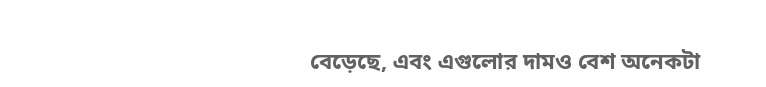বেড়েছে, এবং এগুলোর দামও বেশ অনেকটা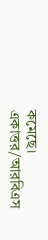কমেছে।
একাত্তর/আরবিএস